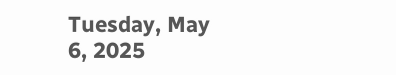Tuesday, May 6, 2025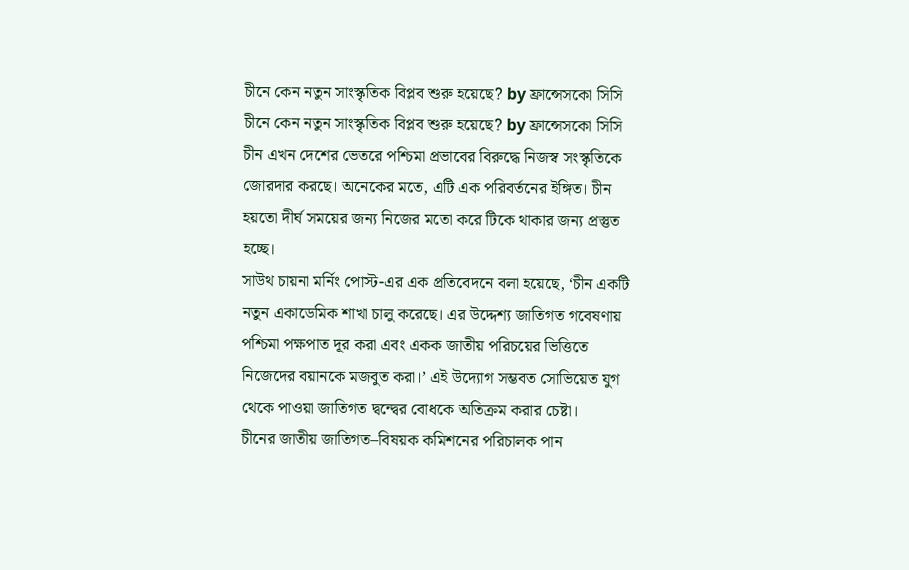চীনে কেন নতুন সাংস্কৃতিক বিপ্লব শুরু হয়েছে? by ফ্রান্সেসকো সিসি
চীনে কেন নতুন সাংস্কৃতিক বিপ্লব শুরু হয়েছে? by ফ্রান্সেসকো সিসি
চীন এখন দেশের ভেতরে পশ্চিমা প্রভাবের বিরুদ্ধে নিজস্ব সংস্কৃতিকে জোরদার করছে। অনেকের মতে, এটি এক পরিবর্তনের ইঙ্গিত। চীন হয়তো দীর্ঘ সময়ের জন্য নিজের মতো করে টিকে থাকার জন্য প্রস্তুত হচ্ছে।
সাউথ চায়না মর্নিং পোস্ট-এর এক প্রতিবেদনে বলা হয়েছে, ‘চীন একটি নতুন একাডেমিক শাখা চালু করেছে। এর উদ্দেশ্য জাতিগত গবেষণায় পশ্চিমা পক্ষপাত দূর করা এবং একক জাতীয় পরিচয়ের ভিত্তিতে নিজেদের বয়ানকে মজবুত করা।’ এই উদ্যোগ সম্ভবত সোভিয়েত যুগ থেকে পাওয়া জাতিগত দ্বন্দ্বের বোধকে অতিক্রম করার চেষ্টা।
চীনের জাতীয় জাতিগত–বিষয়ক কমিশনের পরিচালক পান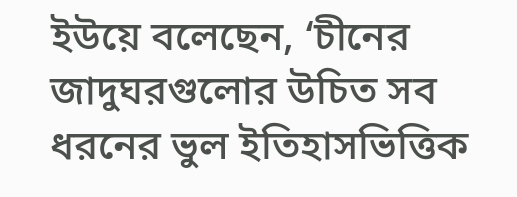ইউয়ে বলেছেন, ‘চীনের জাদুঘরগুলোর উচিত সব ধরনের ভুল ইতিহাসভিত্তিক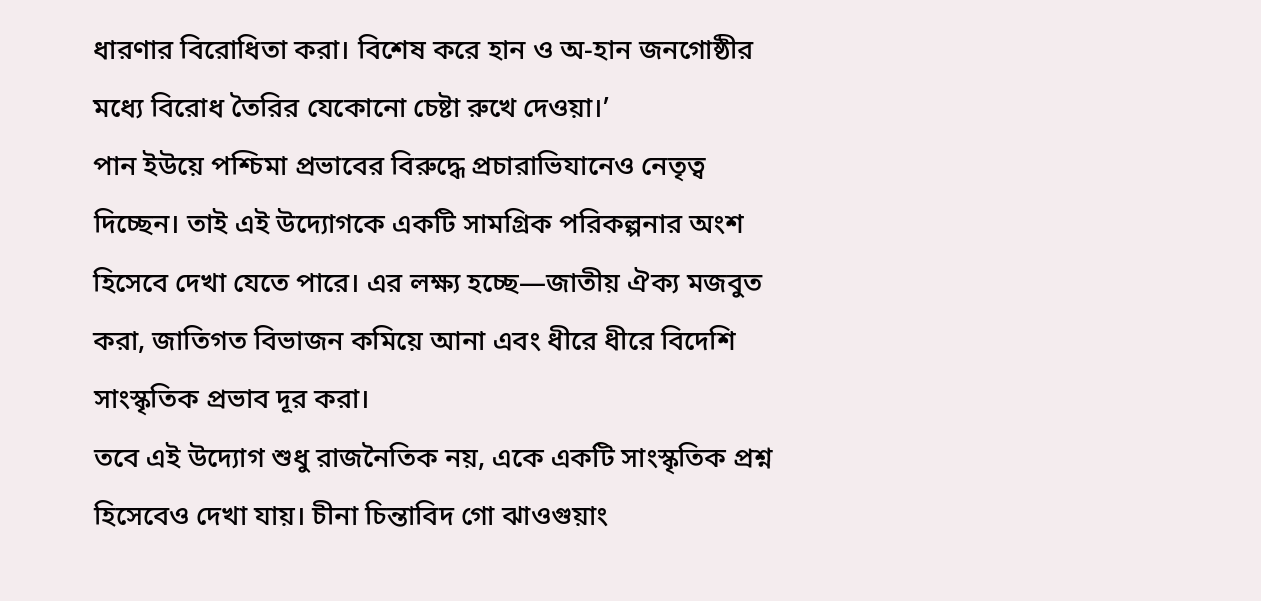ধারণার বিরোধিতা করা। বিশেষ করে হান ও অ-হান জনগোষ্ঠীর মধ্যে বিরোধ তৈরির যেকোনো চেষ্টা রুখে দেওয়া।’
পান ইউয়ে পশ্চিমা প্রভাবের বিরুদ্ধে প্রচারাভিযানেও নেতৃত্ব দিচ্ছেন। তাই এই উদ্যোগকে একটি সামগ্রিক পরিকল্পনার অংশ হিসেবে দেখা যেতে পারে। এর লক্ষ্য হচ্ছে—জাতীয় ঐক্য মজবুত করা, জাতিগত বিভাজন কমিয়ে আনা এবং ধীরে ধীরে বিদেশি সাংস্কৃতিক প্রভাব দূর করা।
তবে এই উদ্যোগ শুধু রাজনৈতিক নয়, একে একটি সাংস্কৃতিক প্রশ্ন হিসেবেও দেখা যায়। চীনা চিন্তাবিদ গো ঝাওগুয়াং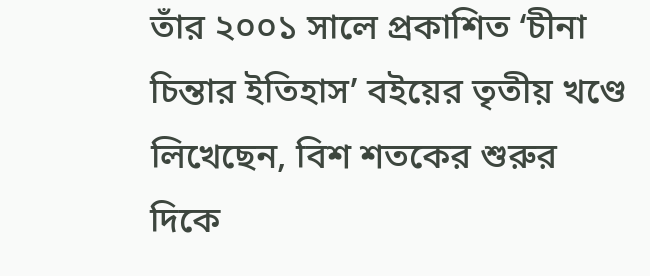তাঁর ২০০১ সালে প্রকাশিত ‘চীনা চিন্তার ইতিহাস’ বইয়ের তৃতীয় খণ্ডে লিখেছেন, বিশ শতকের শুরুর দিকে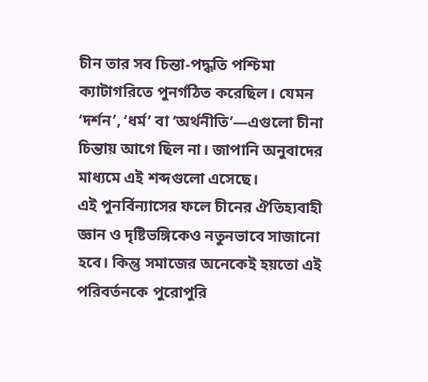চীন তার সব চিন্তা-পদ্ধতি পশ্চিমা ক্যাটাগরিতে পুনর্গঠিত করেছিল। যেমন ‘দর্শন’, ‘ধর্ম’ বা ‘অর্থনীতি’—এগুলো চীনা চিন্তায় আগে ছিল না। জাপানি অনুবাদের মাধ্যমে এই শব্দগুলো এসেছে।
এই পুনর্বিন্যাসের ফলে চীনের ঐতিহ্যবাহী জ্ঞান ও দৃষ্টিভঙ্গিকেও নতুনভাবে সাজানো হবে। কিন্তু সমাজের অনেকেই হয়তো এই পরিবর্তনকে পুরোপুরি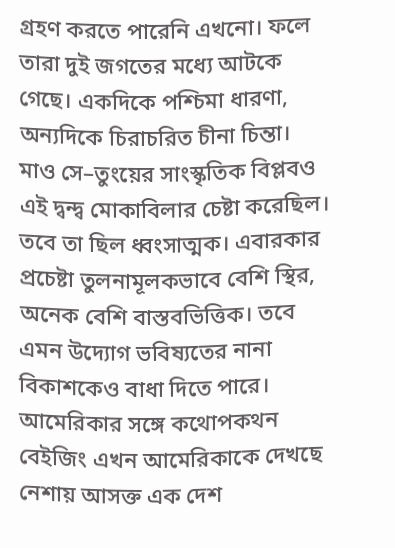গ্রহণ করতে পারেনি এখনো। ফলে তারা দুই জগতের মধ্যে আটকে গেছে। একদিকে পশ্চিমা ধারণা, অন্যদিকে চিরাচরিত চীনা চিন্তা।
মাও সে–তুংয়ের সাংস্কৃতিক বিপ্লবও এই দ্বন্দ্ব মোকাবিলার চেষ্টা করেছিল। তবে তা ছিল ধ্বংসাত্মক। এবারকার প্রচেষ্টা তুলনামূলকভাবে বেশি স্থির, অনেক বেশি বাস্তবভিত্তিক। তবে এমন উদ্যোগ ভবিষ্যতের নানা বিকাশকেও বাধা দিতে পারে।
আমেরিকার সঙ্গে কথোপকথন
বেইজিং এখন আমেরিকাকে দেখছে নেশায় আসক্ত এক দেশ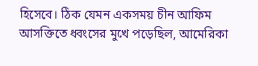হিসেবে। ঠিক যেমন একসময় চীন আফিম আসক্তিতে ধ্বংসের মুখে পড়েছিল, আমেরিকা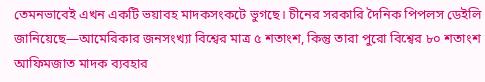তেমনভাবেই এখন একটি ভয়াবহ মাদকসংকটে ভুগছে। চীনের সরকারি দৈনিক পিপলস ডেইলি জানিয়েছে—আমেরিকার জনসংখ্যা বিশ্বের মাত্র ৫ শতাংশ, কিন্তু তারা পুরো বিশ্বের ৮০ শতাংশ আফিমজাত মাদক ব্যবহার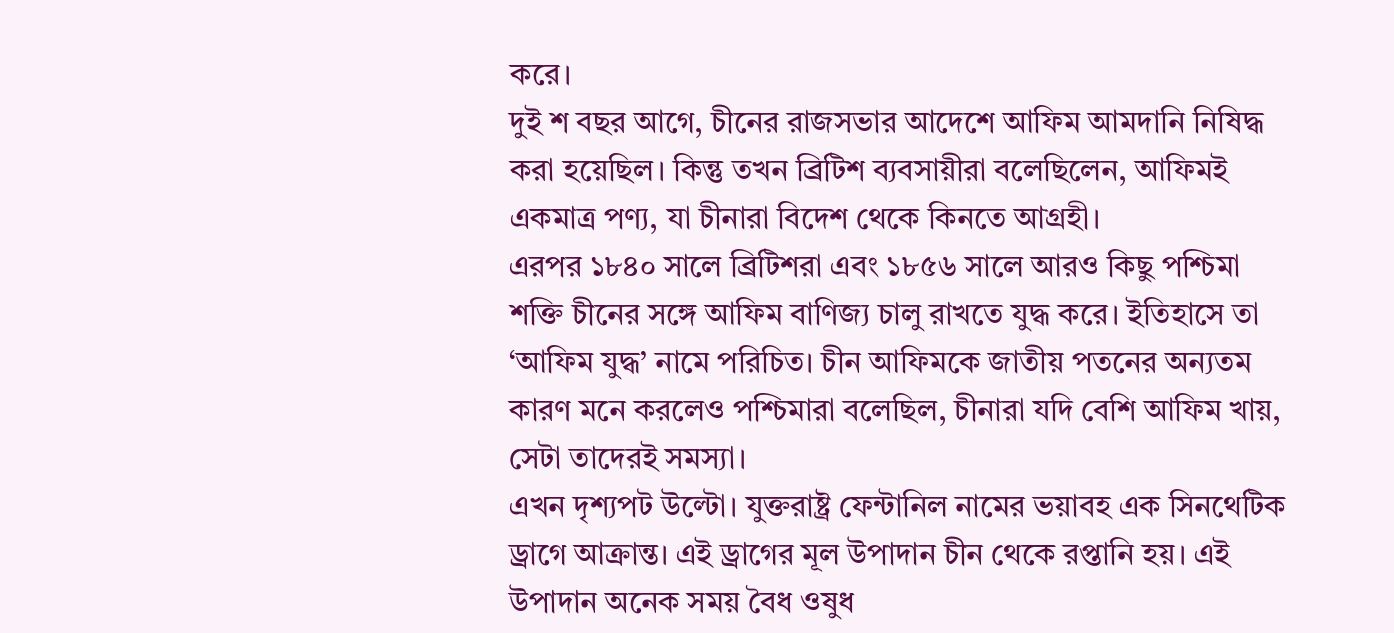করে।
দুই শ বছর আগে, চীনের রাজসভার আদেশে আফিম আমদানি নিষিদ্ধ করা হয়েছিল। কিন্তু তখন ব্রিটিশ ব্যবসায়ীরা বলেছিলেন, আফিমই একমাত্র পণ্য, যা চীনারা বিদেশ থেকে কিনতে আগ্রহী।
এরপর ১৮৪০ সালে ব্রিটিশরা এবং ১৮৫৬ সালে আরও কিছু পশ্চিমা শক্তি চীনের সঙ্গে আফিম বাণিজ্য চালু রাখতে যুদ্ধ করে। ইতিহাসে তা ‘আফিম যুদ্ধ’ নামে পরিচিত। চীন আফিমকে জাতীয় পতনের অন্যতম কারণ মনে করলেও পশ্চিমারা বলেছিল, চীনারা যদি বেশি আফিম খায়, সেটা তাদেরই সমস্যা।
এখন দৃশ্যপট উল্টো। যুক্তরাষ্ট্র ফেন্টানিল নামের ভয়াবহ এক সিনথেটিক ড্রাগে আক্রান্ত। এই ড্রাগের মূল উপাদান চীন থেকে রপ্তানি হয়। এই উপাদান অনেক সময় বৈধ ওষুধ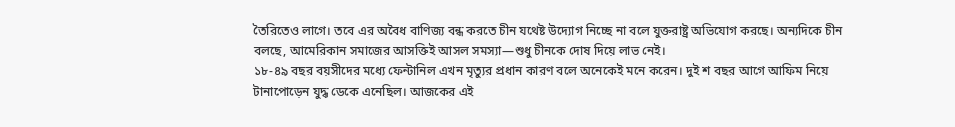তৈরিতেও লাগে। তবে এর অবৈধ বাণিজ্য বন্ধ করতে চীন যথেষ্ট উদ্যোগ নিচ্ছে না বলে যুক্তরাষ্ট্র অভিযোগ করছে। অন্যদিকে চীন বলছে, আমেরিকান সমাজের আসক্তিই আসল সমস্যা—শুধু চীনকে দোষ দিয়ে লাভ নেই।
১৮-৪৯ বছর বয়সীদের মধ্যে ফেন্টানিল এখন মৃত্যুর প্রধান কারণ বলে অনেকেই মনে করেন। দুই শ বছর আগে আফিম নিয়ে টানাপোড়েন যুদ্ধ ডেকে এনেছিল। আজকের এই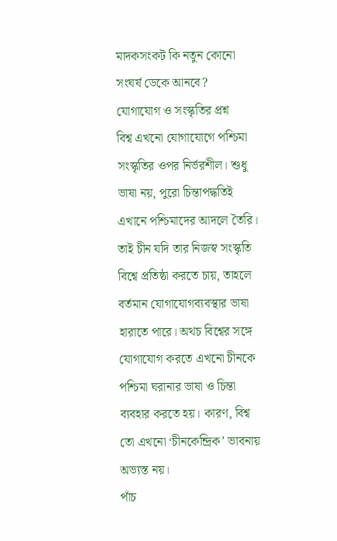মাদকসংকট কি নতুন কোনো সংঘর্ষ ডেকে আনবে?
যোগাযোগ ও সংস্কৃতির প্রশ্ন
বিশ্ব এখনো যোগাযোগে পশ্চিমা সংস্কৃতির ওপর নির্ভরশীল। শুধু ভাষা নয়, পুরো চিন্তাপদ্ধতিই এখানে পশ্চিমাদের আদলে তৈরি।
তাই চীন যদি তার নিজস্ব সংস্কৃতি বিশ্বে প্রতিষ্ঠা করতে চায়, তাহলে বর্তমান যোগাযোগব্যবস্থার ভাষা হারাতে পারে। অথচ বিশ্বের সঙ্গে যোগাযোগ করতে এখনো চীনকে পশ্চিমা ঘরানার ভাষা ও চিন্তা ব্যবহার করতে হয়। কারণ, বিশ্ব তো এখনো ‘চীনকেন্দ্রিক’ ভাবনায় অভ্যস্ত নয়।
পাঁচ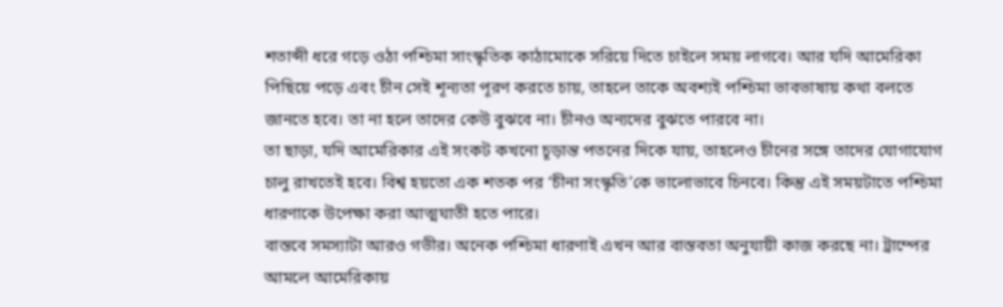শতাব্দী ধরে গড়ে ওঠা পশ্চিমা সাংস্কৃতিক কাঠামোকে সরিয়ে দিতে চাইলে সময় লাগবে। আর যদি আমেরিকা পিছিয়ে পড়ে এবং চীন সেই শূন্যতা পূরণ করতে চায়, তাহলে তাকে অবশ্যই পশ্চিমা ভাবভাষায় কথা বলতে জানতে হবে। তা না হলে তাদের কেউ বুঝবে না। চীনও অন্যদের বুঝতে পারবে না।
তা ছাড়া, যদি আমেরিকার এই সংকট কখনো চূড়ান্ত পতনের দিকে যায়, তাহলেও চীনের সঙ্গে তাদের যোগাযোগ চালু রাখতেই হবে। বিশ্ব হয়তো এক শতক পর ‘চীনা সংস্কৃতি’কে ভালোভাবে চিনবে। কিন্তু এই সময়টাতে পশ্চিমা ধারণাকে উপেক্ষা করা আত্মঘাতী হতে পারে।
বাস্তবে সমস্যাটা আরও গভীর। অনেক পশ্চিমা ধারণাই এখন আর বাস্তবতা অনুযায়ী কাজ করছে না। ট্রাম্পের আমলে আমেরিকায়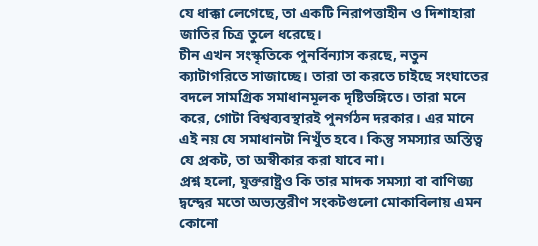যে ধাক্কা লেগেছে, তা একটি নিরাপত্তাহীন ও দিশাহারা জাতির চিত্র তুলে ধরেছে।
চীন এখন সংস্কৃতিকে পুনর্বিন্যাস করছে, নতুন ক্যাটাগরিতে সাজাচ্ছে। তারা তা করতে চাইছে সংঘাতের বদলে সামগ্রিক সমাধানমূলক দৃষ্টিভঙ্গিতে। তারা মনে করে, গোটা বিশ্বব্যবস্থারই পুনর্গঠন দরকার। এর মানে এই নয় যে সমাধানটা নিখুঁত হবে। কিন্তু সমস্যার অস্তিত্ব যে প্রকট, তা অস্বীকার করা যাবে না।
প্রশ্ন হলো, যুক্তরাষ্ট্রও কি তার মাদক সমস্যা বা বাণিজ্য দ্বন্দ্বের মতো অভ্যন্তরীণ সংকটগুলো মোকাবিলায় এমন কোনো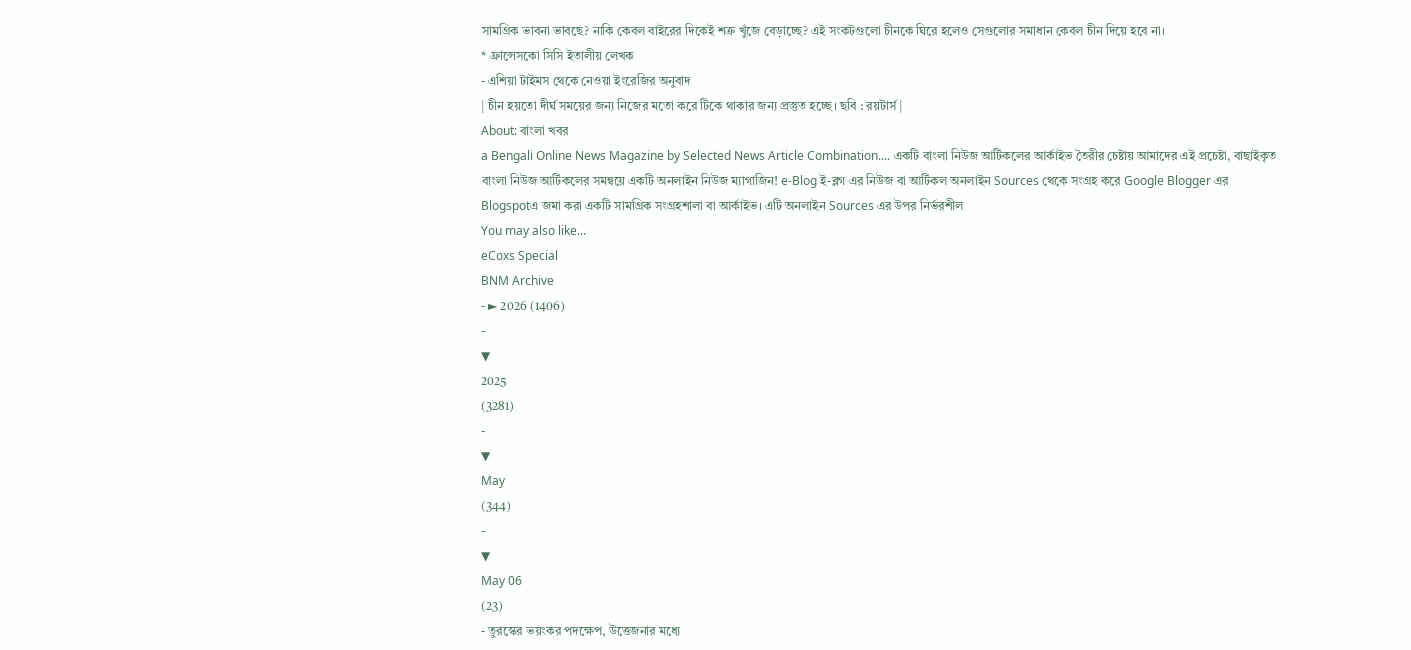সামগ্রিক ভাবনা ভাবছে? নাকি কেবল বাইরের দিকেই শত্রু খুঁজে বেড়াচ্ছে? এই সংকটগুলো চীনকে ঘিরে হলেও সেগুলোর সমাধান কেবল চীন দিয়ে হবে না।
* ফ্রান্সেসকো সিসি ইতালীয় লেখক
- এশিয়া টাইমস থেকে নেওয়া ইংরেজির অনুবাদ
| চীন হয়তো দীর্ঘ সময়ের জন্য নিজের মতো করে টিকে থাকার জন্য প্রস্তুত হচ্ছে। ছবি : রয়টার্স |
About: বাংলা খবর
a Bengali Online News Magazine by Selected News Article Combination.... একটি বাংলা নিউজ আর্টিকলের আর্কাইভ তৈরীর চেষ্টায় আমাদের এই প্রচেষ্টা, বাছাইকৃত বাংলা নিউজ আর্টিকলের সমন্বয়ে একটি অনলাইন নিউজ ম্যাগাজিন! e-Blog ই-ব্লগ এর নিউজ বা আর্টিকল অনলাইন Sources থেকে সংগ্রহ করে Google Blogger এর Blogspotএ জমা করা একটি সামগ্রিক সংগ্রহশালা বা আর্কাইভ। এটি অনলাইন Sources এর উপর নির্ভরশীল
You may also like...
eCoxs Special
BNM Archive
- ► 2026 (1406)
-
▼
2025
(3281)
-
▼
May
(344)
-
▼
May 06
(23)
- তুরস্কের ভয়ংকর পদক্ষেপ, উত্তেজনার মধ্যে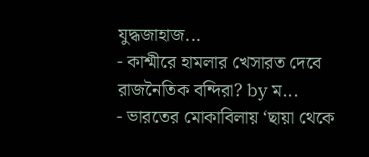যুদ্ধজাহাজ...
- কাশ্মীরে হামলার খেসারত দেবে রাজনৈতিক বন্দিরা? by ম...
- ভারতের মোকাবিলায় ‘ছায়া থেকে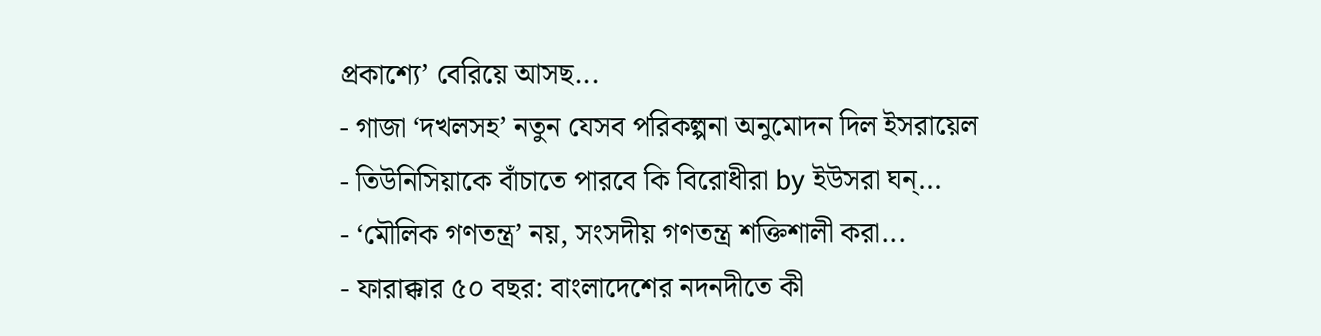প্রকাশ্যে’ বেরিয়ে আসছ...
- গাজা ‘দখলসহ’ নতুন যেসব পরিকল্পনা অনুমোদন দিল ইসরায়েল
- তিউনিসিয়াকে বাঁচাতে পারবে কি বিরোধীরা by ইউসরা ঘন্...
- ‘মৌলিক গণতন্ত্র’ নয়, সংসদীয় গণতন্ত্র শক্তিশালী করা...
- ফারাক্কার ৫০ বছর: বাংলাদেশের নদনদীতে কী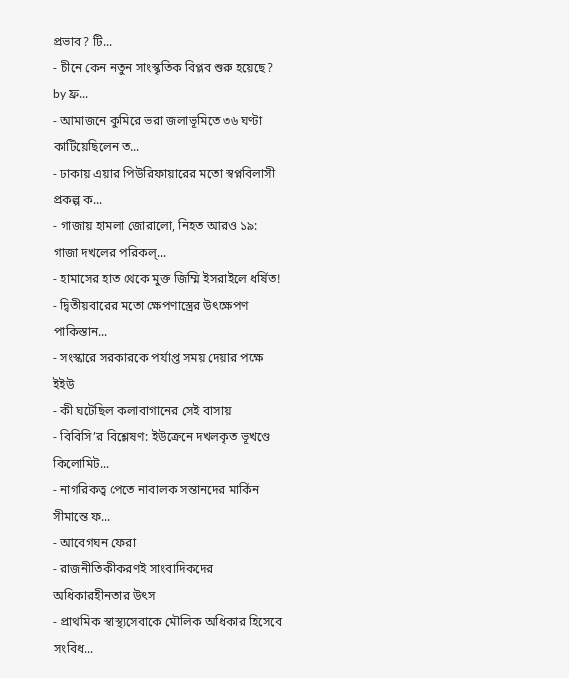প্রভাব? টি...
- চীনে কেন নতুন সাংস্কৃতিক বিপ্লব শুরু হয়েছে? by ফ্র...
- আমাজনে কুমিরে ভরা জলাভূমিতে ৩৬ ঘণ্টা কাটিয়েছিলেন ত...
- ঢাকায় এয়ার পিউরিফায়ারের মতো স্বপ্নবিলাসী প্রকল্প ক...
- গাজায় হামলা জোরালো, নিহত আরও ১৯: গাজা দখলের পরিকল্...
- হামাসের হাত থেকে মুক্ত জিম্মি ইসরাইলে ধর্ষিত!
- দ্বিতীয়বারের মতো ক্ষেপণাস্ত্রের উৎক্ষেপণ পাকিস্তান...
- সংস্কারে সরকারকে পর্যাপ্ত সময় দেয়ার পক্ষে ইইউ
- কী ঘটেছিল কলাবাগানের সেই বাসায়
- বিবিসি’র বিশ্লেষণ: ইউক্রেনে দখলকৃত ভূখণ্ডে কিলোমিট...
- নাগরিকত্ব পেতে নাবালক সন্তানদের মার্কিন সীমান্তে ফ...
- আবেগঘন ফেরা
- রাজনীতিকীকরণই সাংবাদিকদের অধিকারহীনতার উৎস
- প্রাথমিক স্বাস্থ্যসেবাকে মৌলিক অধিকার হিসেবে সংবিধ...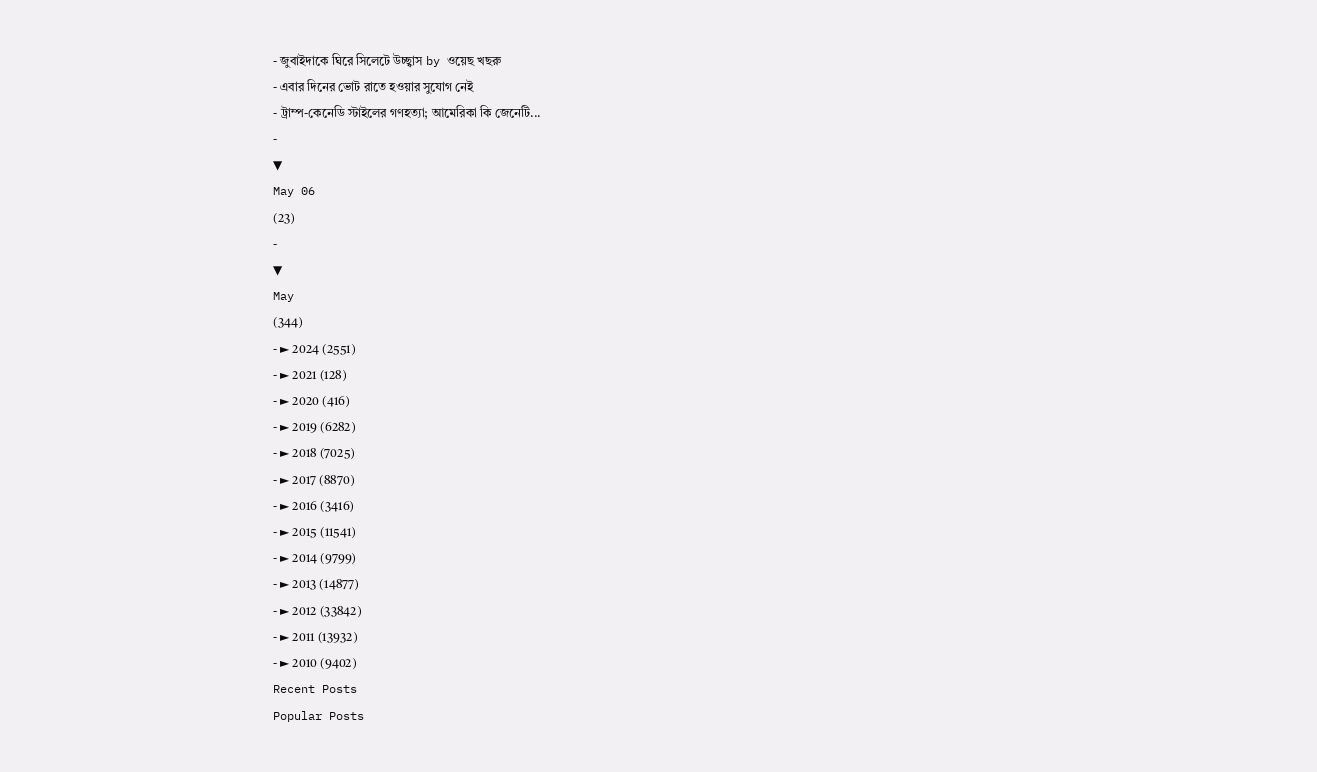- জুবাইদাকে ঘিরে সিলেটে উচ্ছ্বাস by ওয়েছ খছরু
- এবার দিনের ভোট রাতে হওয়ার সুযোগ নেই
- ট্রাম্প-কেনেডি স্টাইলের গণহত্যা; আমেরিকা কি জেনেটি...
-
▼
May 06
(23)
-
▼
May
(344)
- ► 2024 (2551)
- ► 2021 (128)
- ► 2020 (416)
- ► 2019 (6282)
- ► 2018 (7025)
- ► 2017 (8870)
- ► 2016 (3416)
- ► 2015 (11541)
- ► 2014 (9799)
- ► 2013 (14877)
- ► 2012 (33842)
- ► 2011 (13932)
- ► 2010 (9402)
Recent Posts
Popular Posts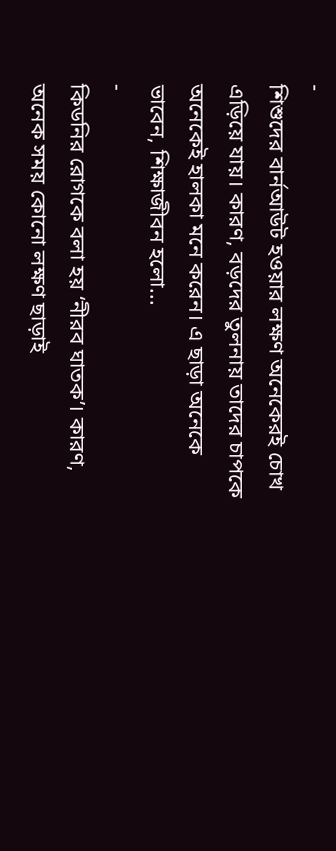-
শিশুদের বার্নআউট হওয়ার লক্ষণ অনেকেরই চোখ এড়িয়ে যায়। কারণ, বড়দের তুলনায় তাদের চাপকে অনেকেই হালকা মনে করেন। এ ছাড়া অনেকে ভাবেন, শিক্ষাজীবন হলো...
-
কিডনির রোগকে বলা হয় ‘নীরব ঘাতক’। কারণ, অনেক সময় কোনো লক্ষণ ছাড়াই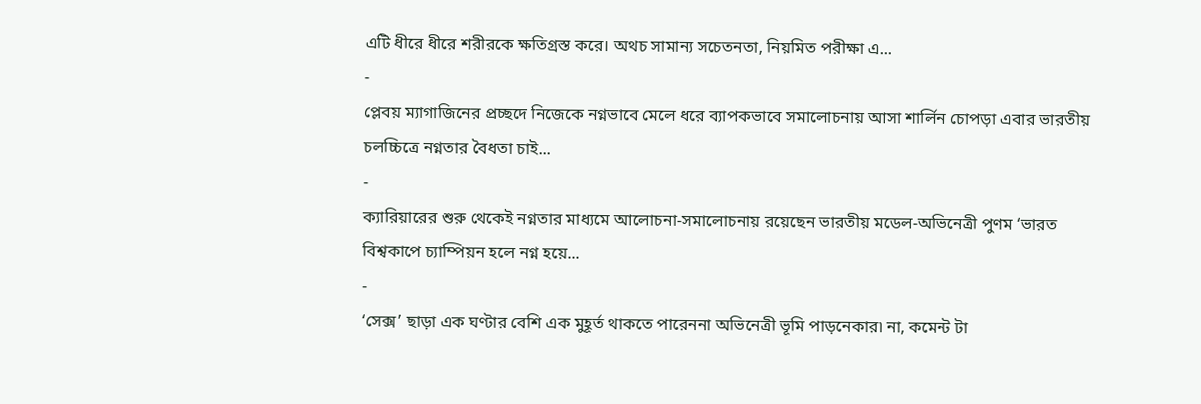এটি ধীরে ধীরে শরীরকে ক্ষতিগ্রস্ত করে। অথচ সামান্য সচেতনতা, নিয়মিত পরীক্ষা এ...
-
প্লেবয় ম্যাগাজিনের প্রচ্ছদে নিজেকে নগ্নভাবে মেলে ধরে ব্যাপকভাবে সমালোচনায় আসা শার্লিন চোপড়া এবার ভারতীয় চলচ্চিত্রে নগ্নতার বৈধতা চাই...
-
ক্যারিয়ারের শুরু থেকেই নগ্নতার মাধ্যমে আলোচনা-সমালোচনায় রয়েছেন ভারতীয় মডেল-অভিনেত্রী পুণম ‘ভারত বিশ্বকাপে চ্যাম্পিয়ন হলে নগ্ন হয়ে...
-
‘সেক্স’ ছাড়া এক ঘণ্টার বেশি এক মুহূর্ত থাকতে পারেননা অভিনেত্রী ভূমি পাড়নেকার৷ না, কমেন্ট টা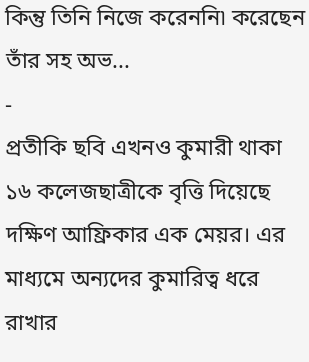কিন্তু তিনি নিজে করেননি৷ করেছেন তাঁর সহ অভ...
-
প্রতীকি ছবি এখনও কুমারী থাকা ১৬ কলেজছাত্রীকে বৃত্তি দিয়েছে দক্ষিণ আফ্রিকার এক মেয়র। এর মাধ্যমে অন্যদের কুমারিত্ব ধরে রাখার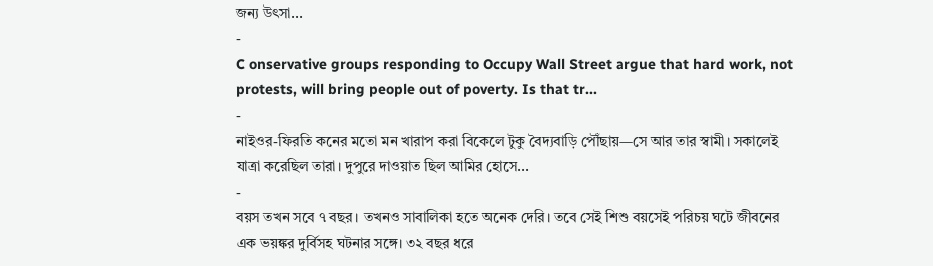জন্য উৎসা...
-
C onservative groups responding to Occupy Wall Street argue that hard work, not protests, will bring people out of poverty. Is that tr...
-
নাইওর-ফিরতি কনের মতো মন খারাপ করা বিকেলে টুকু বৈদ্যবাড়ি পৌঁছায়—সে আর তার স্বামী। সকালেই যাত্রা করেছিল তারা। দুপুরে দাওয়াত ছিল আমির হোসে...
-
বয়স তখন সবে ৭ বছর। তখনও সাবালিকা হতে অনেক দেরি। তবে সেই শিশু বয়সেই পরিচয় ঘটে জীবনের এক ভয়ঙ্কর দুর্বিসহ ঘটনার সঙ্গে। ৩২ বছর ধরে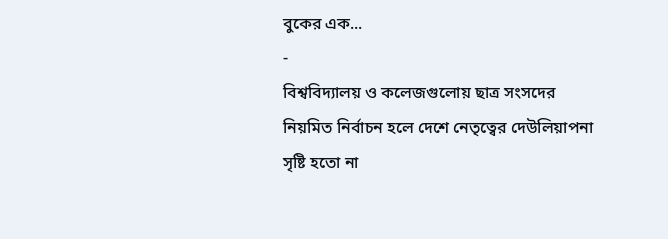বুকের এক...
-
বিশ্ববিদ্যালয় ও কলেজগুলোয় ছাত্র সংসদের নিয়মিত নির্বাচন হলে দেশে নেতৃত্বের দেউলিয়াপনা সৃষ্টি হতো না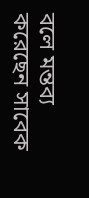বলে মন্তব্য করেছেন সাবেক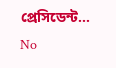প্রেসিডেন্ট...
No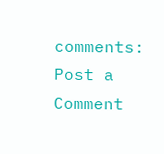comments:
Post a Comment